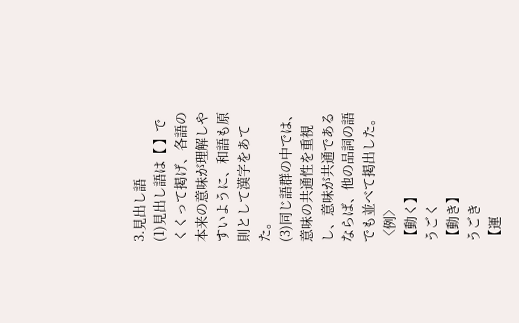3.見出し語
(1)見出し語は【 】でくくって掲げ、各語の本来の意味が理解しやすいように、和語も原則として漢字をあてた。
(3)同じ語群の中では、意味の共通性を重視し、意味が共通であるならば、他の品詞の語でも並べて掲出した。
〈例〉
【動く】
うごく
【動き】
うごき
【運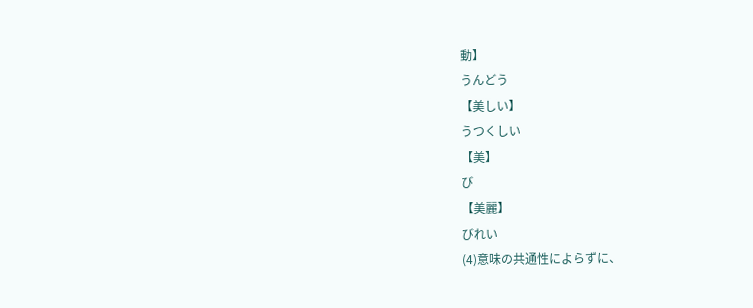動】
うんどう
【美しい】
うつくしい
【美】
び
【美麗】
びれい
(4)意味の共通性によらずに、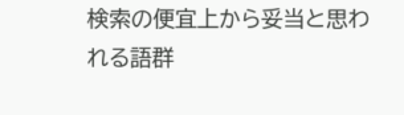検索の便宜上から妥当と思われる語群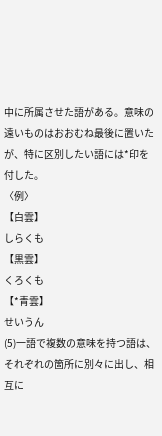中に所属させた語がある。意味の遠いものはおおむね最後に置いたが、特に区別したい語には*印を付した。
〈例〉
【白雲】
しらくも
【黒雲】
くろくも
【*青雲】
せいうん
(5)一語で複数の意味を持つ語は、それぞれの箇所に別々に出し、相互に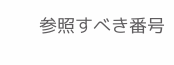参照すべき番号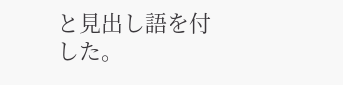と見出し語を付した。